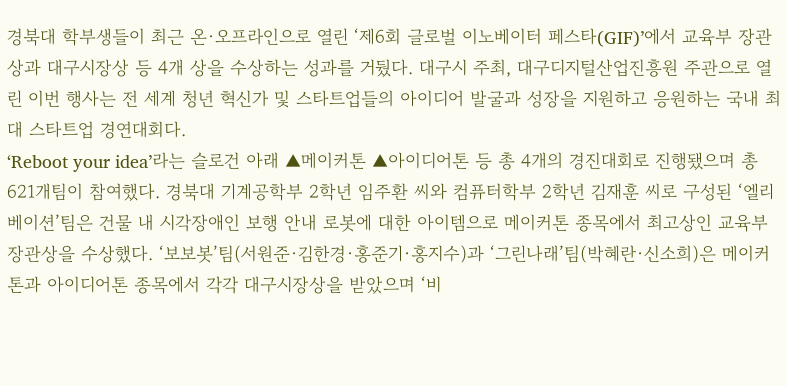경북대 학부생들이 최근 온·오프라인으로 열린 ‘제6회 글로벌 이노베이터 페스타(GIF)’에서 교육부 장관상과 대구시장상 등 4개 상을 수상하는 성과를 거뒀다. 대구시 주최, 대구디지털산업진흥원 주관으로 열린 이번 행사는 전 세계 청년 혁신가 및 스타트업들의 아이디어 발굴과 성장을 지원하고 응원하는 국내 최대 스타트업 경연대회다.
‘Reboot your idea’라는 슬로건 아래 ▲메이커톤 ▲아이디어톤 등 총 4개의 경진대회로 진행됐으며 총 621개팀이 참여했다. 경북대 기계공학부 2학년 임주환 씨와 컴퓨터학부 2학년 김재훈 씨로 구성된 ‘엘리베이션’팀은 건물 내 시각장애인 보행 안내 로봇에 대한 아이템으로 메이커톤 종목에서 최고상인 교육부장관상을 수상했다. ‘보보봇’팀(서원준·김한경·홍준기·홍지수)과 ‘그린나래’팀(박혜란·신소희)은 메이커톤과 아이디어톤 종목에서 각각 대구시장상을 받았으며 ‘비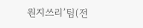원지쓰리’팀(전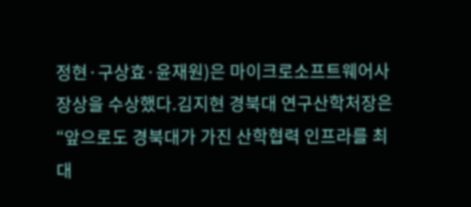정현·구상효·윤재원)은 마이크로소프트웨어사장상을 수상했다.김지현 경북대 연구산학처장은 “앞으로도 경북대가 가진 산학협력 인프라를 최대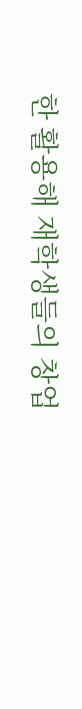한 활용해 재학생들의 창업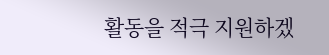활동을 적극 지원하겠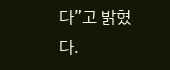다”고 밝혔다.